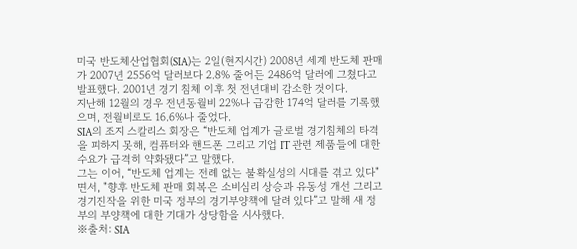미국 반도체산업협회(SIA)는 2일(현지시간) 2008년 세계 반도체 판매가 2007년 2556억 달러보다 2.8% 줄어든 2486억 달러에 그쳤다고 발표했다. 2001년 경기 침체 이후 첫 전년대비 감소한 것이다.
지난해 12월의 경우 전년동월비 22%나 급감한 174억 달러를 기록했으며, 전월비로도 16.6%나 줄었다.
SIA의 조지 스칼리스 회장은 “반도체 업계가 글로벌 경기침체의 타격을 피하지 못해, 컴퓨터와 핸드폰 그리고 기업 IT 관련 제품들에 대한 수요가 급격히 약화됐다”고 말했다.
그는 이어, “반도체 업계는 전례 없는 불확실성의 시대를 겪고 있다"면서, "향후 반도체 판매 회복은 소비심리 상승과 유동성 개선 그리고 경기진작을 위한 미국 정부의 경기부양책에 달려 있다”고 말해 새 정부의 부양책에 대한 기대가 상당함을 시사했다.
※출처: SIA